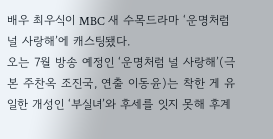배우 최우식이 MBC 새 수목드라마 ‘운명처럼 널 사랑해’에 캐스팅됐다.
오는 7월 방송 예정인 ‘운명처럼 널 사랑해’(극본 주찬옥 조진국, 연출 이동윤)는 착한 게 유일한 개성인 ‘부실녀’와 후세를 잇지 못해 후계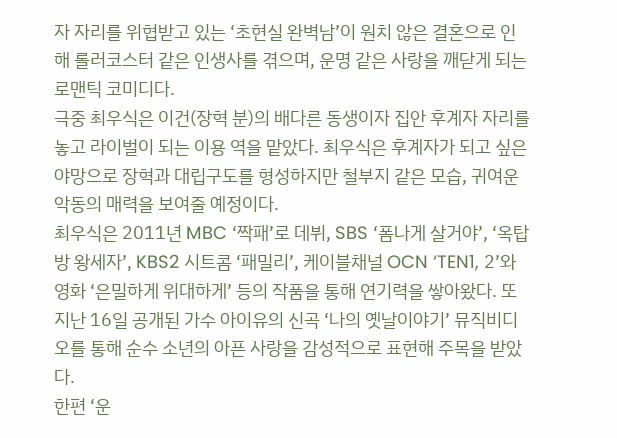자 자리를 위협받고 있는 ‘초현실 완벽남’이 원치 않은 결혼으로 인해 롤러코스터 같은 인생사를 겪으며, 운명 같은 사랑을 깨닫게 되는 로맨틱 코미디다.
극중 최우식은 이건(장혁 분)의 배다른 동생이자 집안 후계자 자리를 놓고 라이벌이 되는 이용 역을 맡았다. 최우식은 후계자가 되고 싶은 야망으로 장혁과 대립구도를 형성하지만 철부지 같은 모습, 귀여운 악동의 매력을 보여줄 예정이다.
최우식은 2011년 MBC ‘짝패’로 데뷔, SBS ‘폼나게 살거야’, ‘옥탑방 왕세자’, KBS2 시트콤 ‘패밀리’, 케이블채널 OCN ‘TEN1, 2’와 영화 ‘은밀하게 위대하게’ 등의 작품을 통해 연기력을 쌓아왔다. 또 지난 16일 공개된 가수 아이유의 신곡 ‘나의 옛날이야기’ 뮤직비디오를 통해 순수 소년의 아픈 사랑을 감성적으로 표현해 주목을 받았다.
한편 ‘운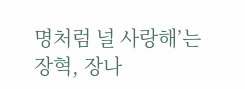명처럼 널 사랑해’는 장혁, 장나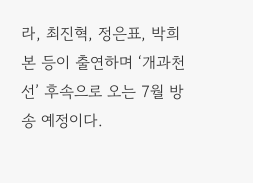라, 최진혁, 정은표, 박희본 등이 출연하며 ‘개과천선’ 후속으로 오는 7월 방송 예정이다.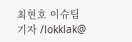최현호 이슈팀기자 /lokklak@